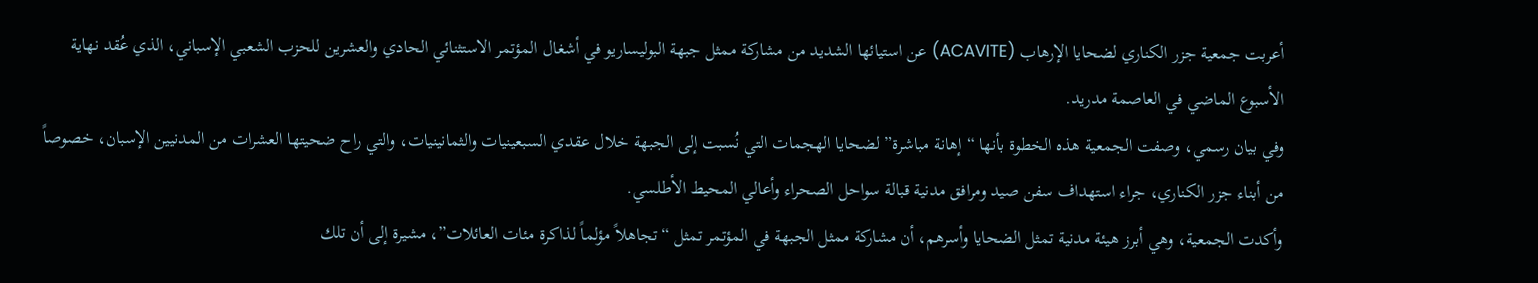أعربت جمعية جزر الكناري لضحايا الإرهاب (ACAVITE) عن استيائها الشديد من مشاركة ممثل جبهة البوليساريو في أشغال المؤتمر الاستثنائي الحادي والعشرين للحزب الشعبي الإسباني، الذي عُقد نهاية الأسبوع الماضي في العاصمة مدريد.
وفي بيان رسمي، وصفت الجمعية هذه الخطوة بأنها “إهانة مباشرة” لضحايا الهجمات التي نُسبت إلى الجبهة خلال عقدي السبعينيات والثمانينيات، والتي راح ضحيتها العشرات من المدنيين الإسبان، خصوصاً من أبناء جزر الكناري، جراء استهداف سفن صيد ومرافق مدنية قبالة سواحل الصحراء وأعالي المحيط الأطلسي.
وأكدت الجمعية، وهي أبرز هيئة مدنية تمثل الضحايا وأسرهم، أن مشاركة ممثل الجبهة في المؤتمر تمثل “تجاهلاً مؤلماً لذاكرة مئات العائلات”، مشيرة إلى أن تلك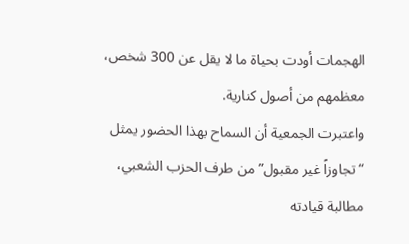الهجمات أودت بحياة ما لا يقل عن 300 شخص، معظمهم من أصول كنارية.
واعتبرت الجمعية أن السماح بهذا الحضور يمثل “تجاوزاً غير مقبول” من طرف الحزب الشعبي، مطالبة قيادته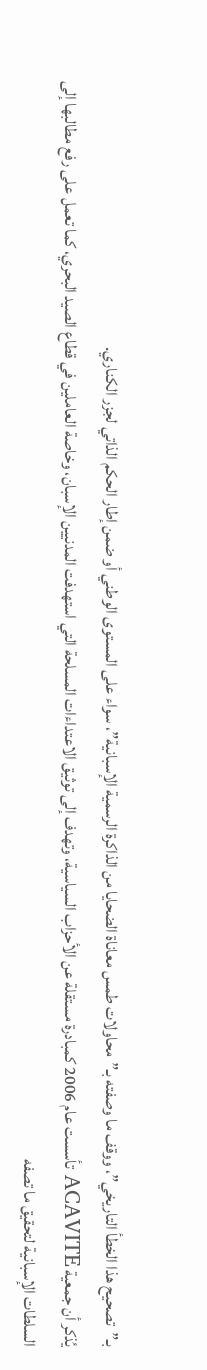بـ”تصحيح هذا الخطأ التاريخي”، ووقف ما وصفته بـ”محاولات طمس معاناة الضحايا من الذاكرة الرسمية الإسبانية”، سواء على المستوى الوطني أو ضمن إطار الحكم الذاتي لجزر الكناري.
يُذكر أن جمعية ACAVITE تأسست عام 2006 كمبادرة مستقلة عن الأحزاب السياسية، وتهدف إلى توثيق الاعتداءات المسلحة التي استهدفت المدنيين الإسبان، وخاصة العاملين في قطاع الصيد البحري، كما تعمل على رفع مطالبها إلى السلطات الإسبانية لتحقيق ما تصفه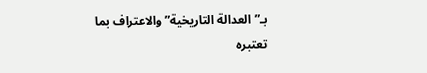بـ”العدالة التاريخية” والاعتراف بما تعتبره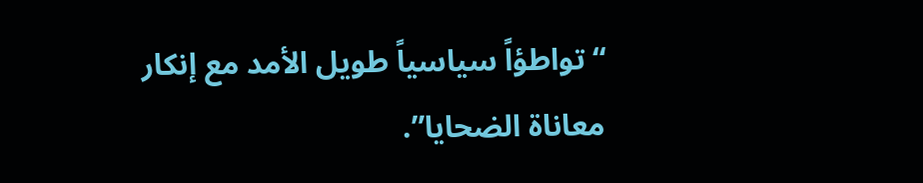“تواطؤاً سياسياً طويل الأمد مع إنكار معاناة الضحايا”.